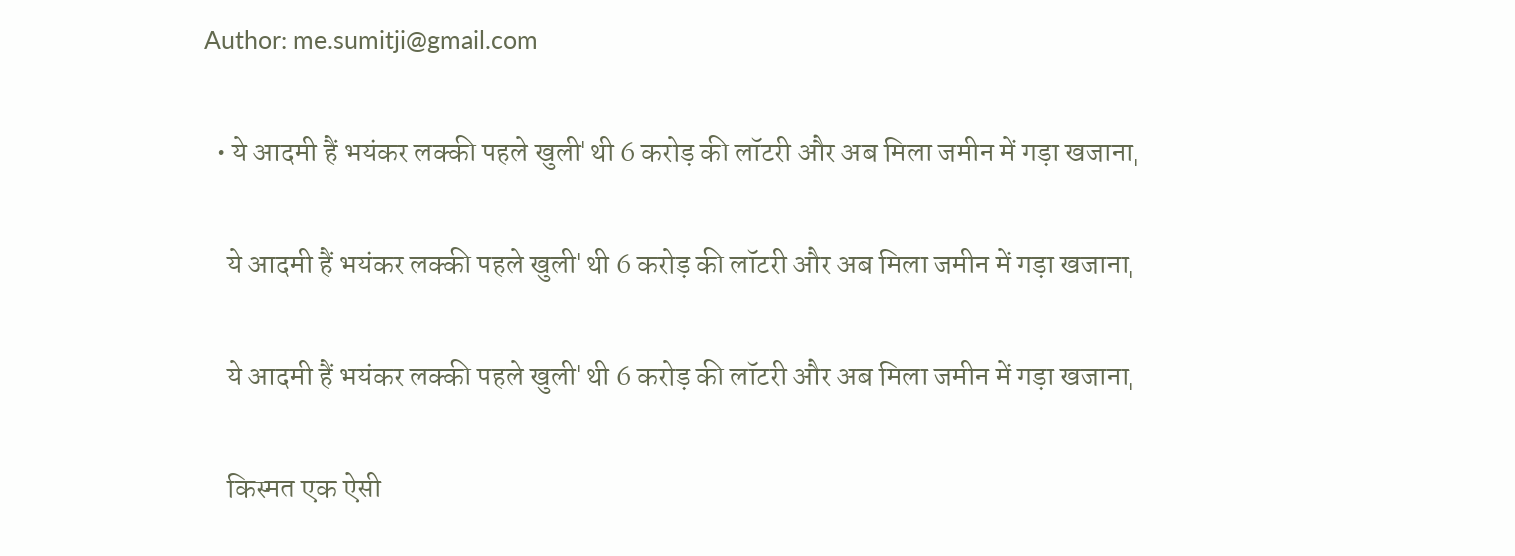Author: me.sumitji@gmail.com

  • ये आदमी हैं भयंकर लक्की पहले खुलीˈ थी 6 करोड़ की लॉटरी और अब मिला जमीन में गड़ा खजानाˌ

    ये आदमी हैं भयंकर लक्की पहले खुलीˈ थी 6 करोड़ की लॉटरी और अब मिला जमीन में गड़ा खजानाˌ

    ये आदमी हैं भयंकर लक्की पहले खुलीˈ थी 6 करोड़ की लॉटरी और अब मिला जमीन में गड़ा खजानाˌ

    किस्मत एक ऐसी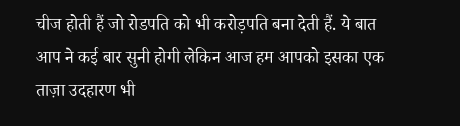चीज होती हैं जो रोडपति को भी करोड़पति बना देती हैं. ये बात आप ने कई बार सुनी होगी लेकिन आज हम आपको इसका एक ताज़ा उदहारण भी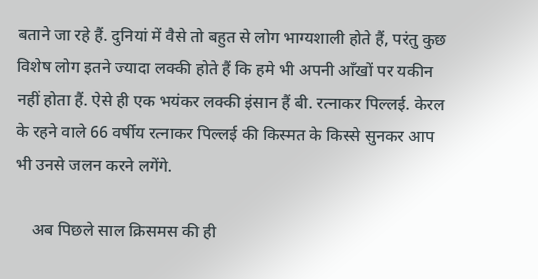बताने जा रहे हैं. दुनियां में वैसे तो बहुत से लोग भाग्यशाली होते हैं, परंतु कुछ विशेष लोग इतने ज्यादा लक्की होते हैं कि हमे भी अपनी आँखों पर यकीन नहीं होता हैं. ऐसे ही एक भयंकर लक्की इंसान हैं बी. रत्नाकर पिल्लई. केरल के रहने वाले 66 वर्षीय रत्नाकर पिल्लई की किस्मत के किस्से सुनकर आप भी उनसे जलन करने लगेंगे.

    अब पिछले साल क्रिसमस की ही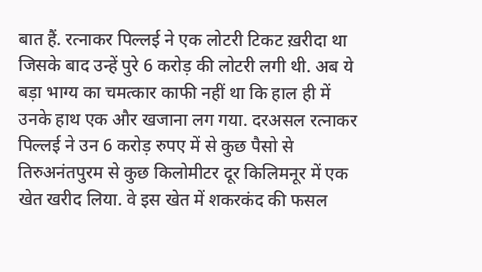बात हैं. रत्नाकर पिल्लई ने एक लोटरी टिकट ख़रीदा था जिसके बाद उन्हें पुरे 6 करोड़ की लोटरी लगी थी. अब ये बड़ा भाग्य का चमत्कार काफी नहीं था कि हाल ही में उनके हाथ एक और खजाना लग गया. दरअसल रत्नाकर पिल्लई ने उन 6 करोड़ रुपए में से कुछ पैसो से तिरुअनंतपुरम से कुछ किलोमीटर दूर किलिमनूर में एक खेत खरीद लिया. वे इस खेत में शकरकंद की फसल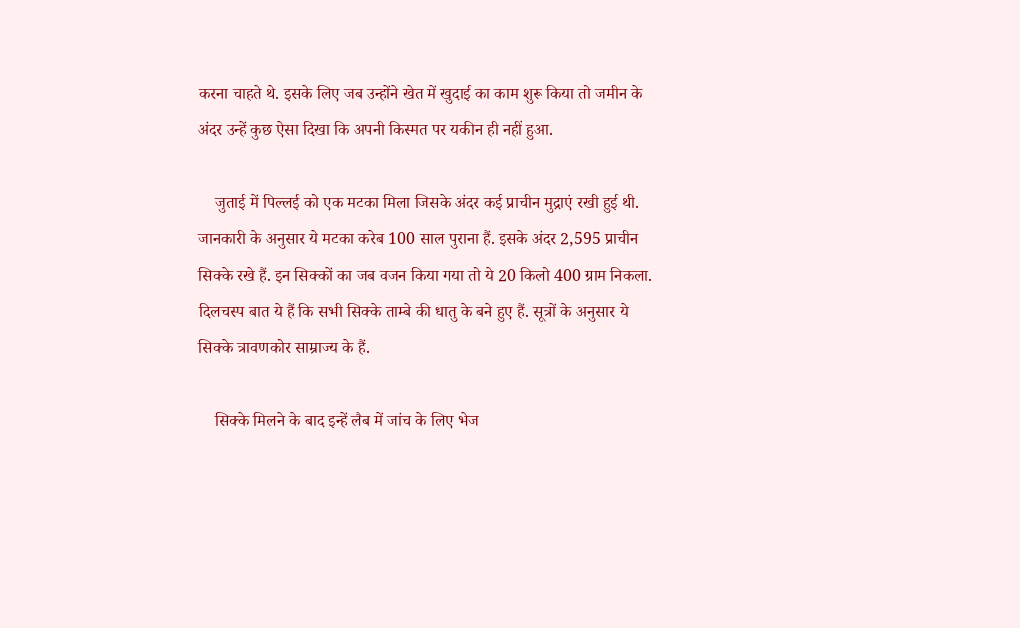करना चाहते थे. इसके लिए जब उन्होंने खेत में खुदाई का काम शुरू किया तो जमीन के अंदर उन्हें कुछ ऐसा दिखा कि अपनी किस्मत पर यकीन ही नहीं हुआ.

    जुताई में पिल्लई को एक मटका मिला जिसके अंदर कई प्राचीन मुद्राएं रखी हुई थी. जानकारी के अनुसार ये मटका करेब 100 साल पुराना हैं. इसके अंदर 2,595 प्राचीन सिक्के रखे हैं. इन सिक्कों का जब वजन किया गया तो ये 20 किलो 400 ग्राम निकला. दिलचस्प बात ये हैं कि सभी सिक्के ताम्बे की धातु के बने हुए हैं. सूत्रों के अनुसार ये सिक्के त्रावणकोर साम्राज्य के हैं.

    सिक्के मिलने के बाद इन्हें लैब में जांच के लिए भेज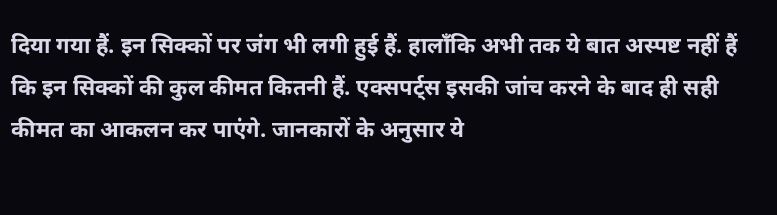दिया गया हैं. इन सिक्कों पर जंग भी लगी हुई हैं. हालाँकि अभी तक ये बात अस्पष्ट नहीं हैं कि इन सिक्कों की कुल कीमत कितनी हैं. एक्सपर्ट्स इसकी जांच करने के बाद ही सही कीमत का आकलन कर पाएंगे. जानकारों के अनुसार ये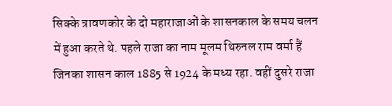सिक्के त्रावणकोर के दो महाराजाओं के शासनकाल के समय चलन में हुआ करते थे. पहले राजा का नाम मूलम थिरुनल राम वर्मा हैं जिनका शासन काल 1885 से 1924 के मध्य रहा. वहीं दुसरे राजा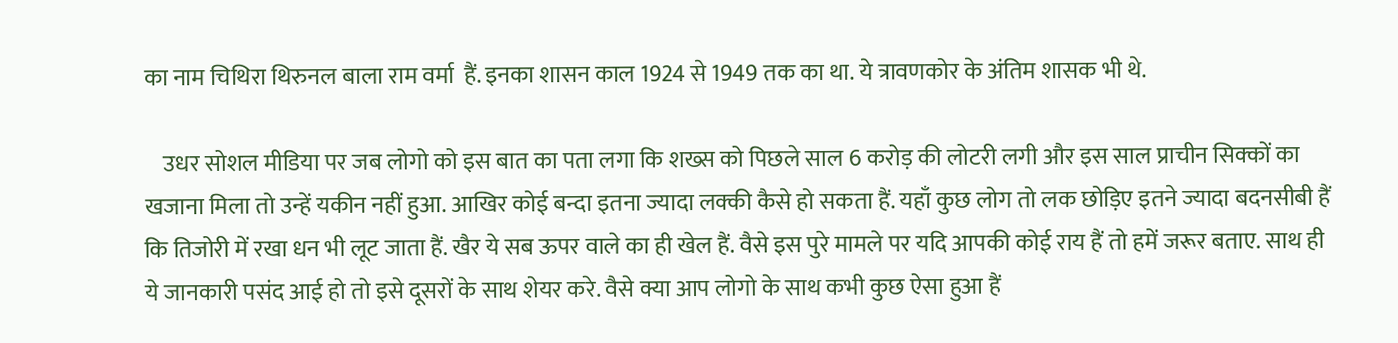का नाम चिथिरा थिरुनल बाला राम वर्मा  हैं. इनका शासन काल 1924 से 1949 तक का था. ये त्रावणकोर के अंतिम शासक भी थे.

    उधर सोशल मीडिया पर जब लोगो को इस बात का पता लगा कि शख्स को पिछले साल 6 करोड़ की लोटरी लगी और इस साल प्राचीन सिक्कों का खजाना मिला तो उन्हें यकीन नहीं हुआ. आखिर कोई बन्दा इतना ज्यादा लक्की कैसे हो सकता हैं. यहाँ कुछ लोग तो लक छोड़िए इतने ज्यादा बदनसीबी हैं कि तिजोरी में रखा धन भी लूट जाता हैं. खैर ये सब ऊपर वाले का ही खेल हैं. वैसे इस पुरे मामले पर यदि आपकी कोई राय हैं तो हमें जरूर बताए. साथ ही ये जानकारी पसंद आई हो तो इसे दूसरों के साथ शेयर करे. वैसे क्या आप लोगो के साथ कभी कुछ ऐसा हुआ हैं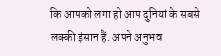कि आपको लगा हो आप दुनियां के सबसे लक्की इंसान हैं. अपने अनुभव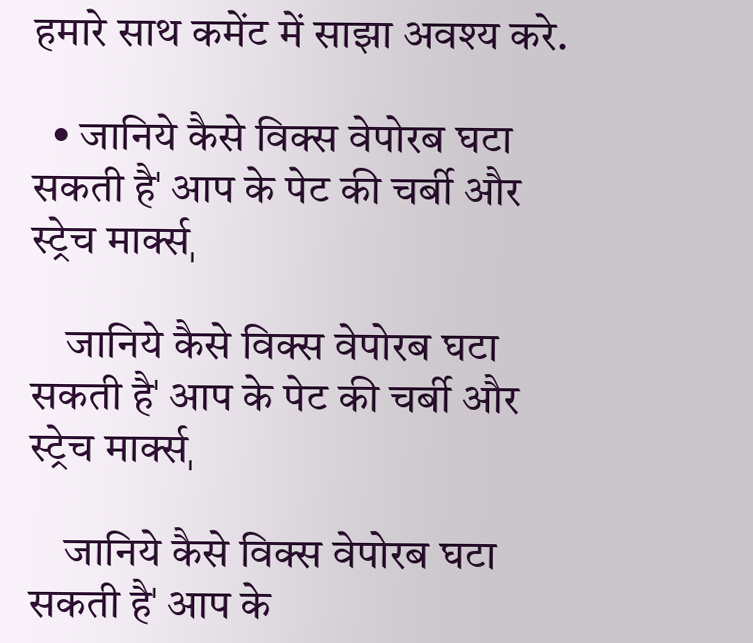हमारे साथ कमेंट में साझा अवश्य करे.

  • जानिये कैसे विक्स वेपोरब घटा सकती हैˈ आप के पेट की चर्बी और स्ट्रेच मार्क्सˌ

    जानिये कैसे विक्स वेपोरब घटा सकती हैˈ आप के पेट की चर्बी और स्ट्रेच मार्क्सˌ

    जानिये कैसे विक्स वेपोरब घटा सकती हैˈ आप के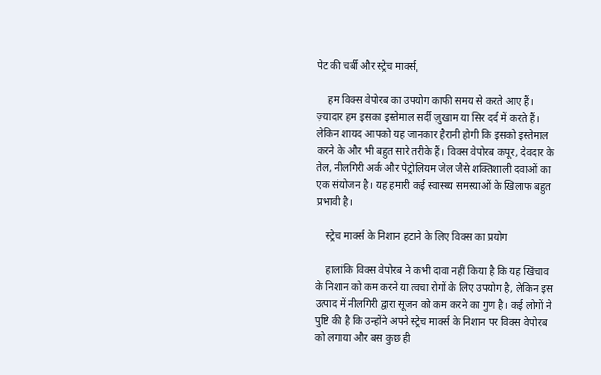पेट की चर्बी और स्ट्रेच मार्क्सˌ

    हम विक्स वेपोरब का उपयोग काफी समय से करते आए हैं। ज़्यादार हम इसका इस्तेमाल सर्दी ज़ुखाम या सिर दर्द में करते हैं। लेकिन शायद आपको यह जानकार हैरानी होगी कि इसको इस्तेमाल करने के और भी बहुत सारे तरीके हैं। विक्स वेपोरब कपूर, देवदार के तेल, नीलगिरी अर्क और पेट्रोलियम जेल जैसे शक्तिशाली दवाओं का एक संयोजन है। यह हमारी कई स्वास्थ्य समस्याओं के खिलाफ बहुत प्रभावी है।

    स्ट्रेच मार्क्स के निशान हटाने के लिए विक्स का प्रयोग

    हालांकि विक्स वेपोरब ने कभी दावा नहीं किया है कि यह खिंचाव के निशान को कम करने या त्वचा रोगों के लिए उपयोग है, लेकिन इस उत्पाद में नीलगिरी द्वारा सूजन को कम करने का गुण है। कई लोगों ने पुष्टि की है कि उन्होंने अपने स्ट्रेच मार्क्स के निशान पर विक्स वेपोरब को लगाया और बस कुछ ही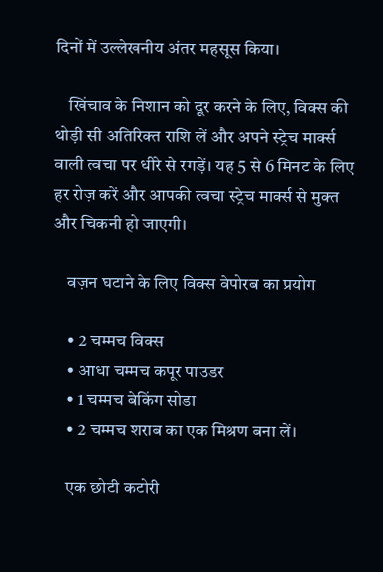दिनों में उल्लेखनीय अंतर महसूस किया।

    खिंचाव के निशान को दूर करने के लिए, विक्स की थोड़ी सी अतिरिक्त राशि लें और अपने स्ट्रेच मार्क्स वाली त्वचा पर धीरे से रगड़ें। यह 5 से 6 मिनट के लिए हर रोज़ करें और आपकी त्वचा स्ट्रेच मार्क्स से मुक्त और चिकनी हो जाएगी।

    वज़न घटाने के लिए विक्स वेपोरब का प्रयोग

    • 2 चम्मच विक्स
    • आधा चम्मच कपूर पाउडर
    • 1 चम्मच बेकिंग सोडा
    • 2 चम्मच शराब का एक मिश्रण बना लें।

    एक छोटी कटोरी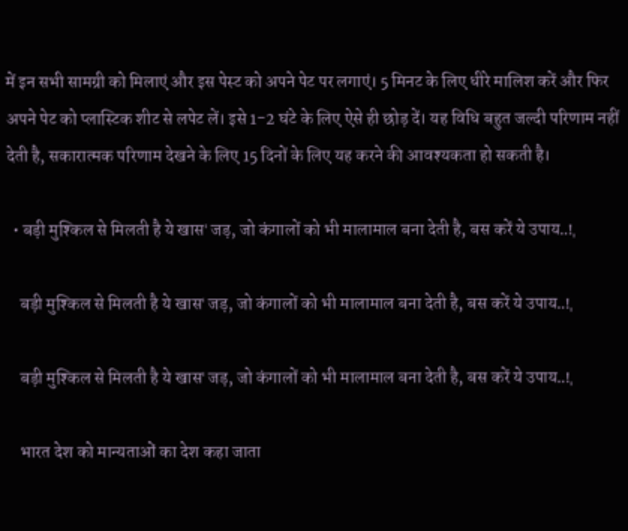में इन सभी सामग्री को मिलाएं और इस पेस्ट को अपने पेट पर लगाएं। 5 मिनट के लिए धीरे मालिश करें और फिर अपने पेट को प्लास्टिक शीट से लपेट लें। इसे 1-2 घंटे के लिए ऐसे ही छोड़ दें। यह विधि बहुत जल्दी परिणाम नहीं देती है, सकारात्मक परिणाम देखने के लिए 15 दिनों के लिए यह करने की आवश्यकता हो सकती है।

  • बड़ी मुश्किल से मिलती है ये खासˈ जड़, जो कंगालों को भी मालामाल बना देती है, बस करें ये उपाय..!ˌ

    बड़ी मुश्किल से मिलती है ये खासˈ जड़, जो कंगालों को भी मालामाल बना देती है, बस करें ये उपाय..!ˌ

    बड़ी मुश्किल से मिलती है ये खासˈ जड़, जो कंगालों को भी मालामाल बना देती है, बस करें ये उपाय..!ˌ

    भारत देश को मान्यताओं का देश कहा जाता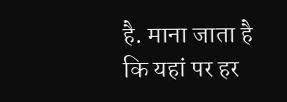है. माना जाता है कि यहां पर हर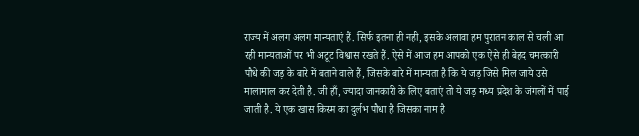राज्य में अलग अलग मान्यताएं हैं. सिर्फ इतना ही नही, इसके अलावा हम पुरातन काल से चली आ रही मान्यताओं पर भी अटूट विश्वास रखते हैं. ऐसे में आज हम आपको एक ऐसे ही बेहद चमत्कारी पौधे की जड़ के बारे में बताने वाले हैं, जिसके बारे में मान्यता है कि ये जड़ जिसे मिल जाये उसे मालामाल कर देती है. जी हाँ, ज्यादा जानकारी के लिए बताएं तो ये जड़ मध्य प्रदेश के जंगलों में पाई जाती है. ये एक खास किस्म का दुर्लभ पौधा है जिसका नाम है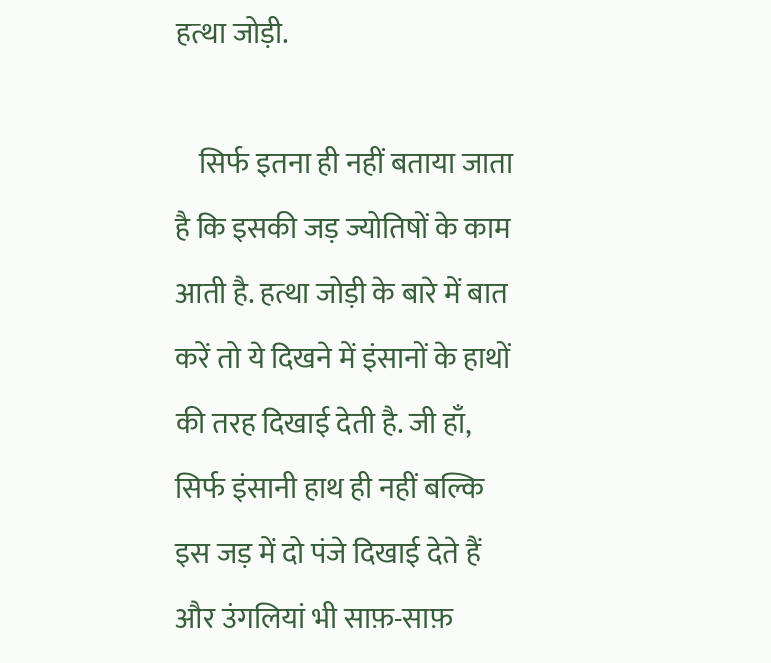हत्था जोड़ी.

    सिर्फ इतना ही नहीं बताया जाता है कि इसकी जड़ ज्योतिषों के काम आती है. हत्था जोड़ी के बारे में बात करें तो ये दिखने में इंसानों के हाथों की तरह दिखाई देती है. जी हाँ, सिर्फ इंसानी हाथ ही नहीं बल्कि इस जड़ में दो पंजे दिखाई देते हैं और उंगलियां भी साफ़-साफ़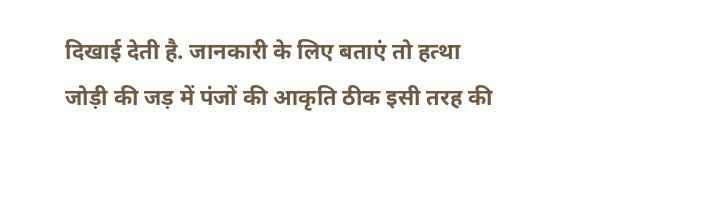दिखाई देती है. जानकारी के लिए बताएं तो हत्था जोड़ी की जड़ में पंजों की आकृति ठीक इसी तरह की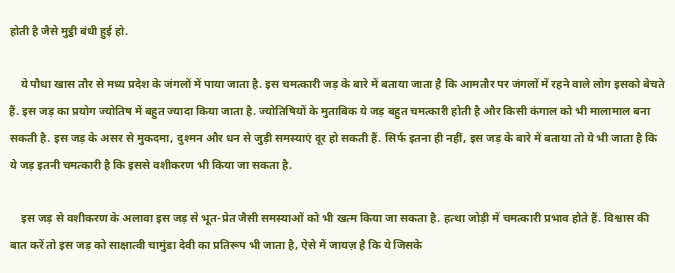होती है जैसे मुट्ठी बंधी हुई हो.

    ये पौधा खास तौर से मध्य प्रदेश के जंगलों में पाया जाता है. इस चमत्कारी जड़ के बारे में बताया जाता है कि आमतौर पर जंगलों में रहने वाले लोग इसको बेचते हैं. इस जड़ का प्रयोग ज्योतिष में बहुत ज्यादा किया जाता है. ज्योतिषियों के मुताबिक ये जड़ बहुत चमत्कारी होती है और किसी कंगाल को भी मालामाल बना सकती है. इस जड़ के असर से मुकदमा, दुश्मन और धन से जुड़ी समस्याएं दूर हो सकती हैं. सिर्फ इतना ही नहीं, इस जड़ के बारे में बताया तो ये भी जाता है कि ये जड़ इतनी चमत्कारी है कि इससे वशीकरण भी किया जा सकता है.

    इस जड़ से वशीकरण के अलावा इस जड़ से भूत-प्रेत जैसी समस्याओं को भी खत्म किया जा सकता है. हत्था जोड़ी में चमत्कारी प्रभाव होते हैं. विश्वास की बात करें तो इस जड़ को साक्षात्वी चामुंडा देवी का प्रतिरूप भी जाता है, ऐसे में जायज़ है कि ये जिसके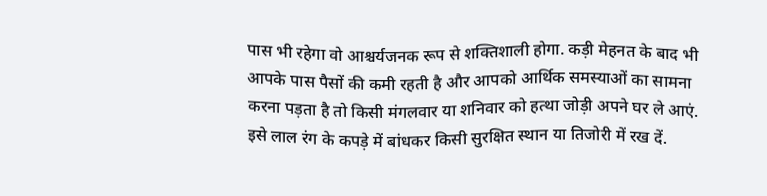पास भी रहेगा वो आश्चर्यजनक रूप से शक्तिशाली होगा. कड़ी मेहनत के बाद भी आपके पास पैसों की कमी रहती है और आपको आर्थिक समस्याओं का सामना करना पड़ता है तो किसी मंगलवार या शनिवार को हत्था जोड़ी अपने घर ले आएं. इसे लाल रंग के कपड़े में बांधकर किसी सुरक्षित स्थान या तिजोरी में रख दें.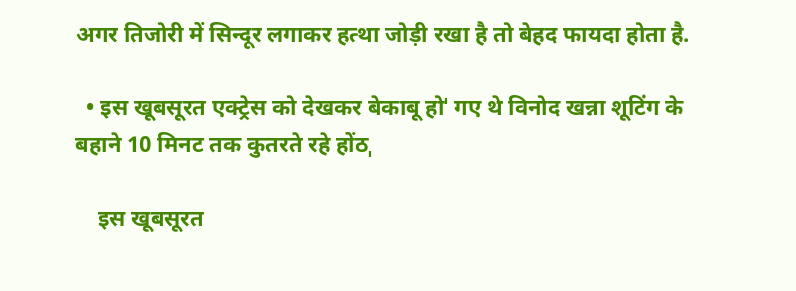अगर तिजोरी में सिन्दूर लगाकर हत्था जोड़ी रखा है तो बेहद फायदा होता है.

  • इस खूबसूरत एक्ट्रेस को देखकर बेकाबू होˈ गए थे विनोद खन्ना शूटिंग के बहाने 10 मिनट तक कुतरते रहे होंठˌ

    इस खूबसूरत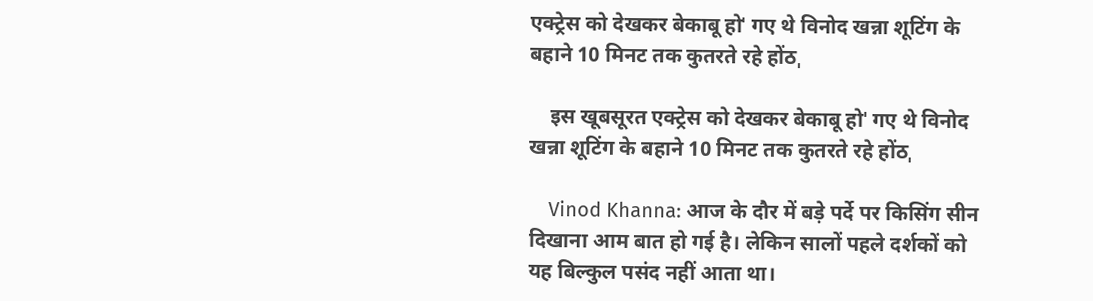एक्ट्रेस को देखकर बेकाबू होˈ गए थे विनोद खन्ना शूटिंग के बहाने 10 मिनट तक कुतरते रहे होंठˌ

    इस खूबसूरत एक्ट्रेस को देखकर बेकाबू होˈ गए थे विनोद खन्ना शूटिंग के बहाने 10 मिनट तक कुतरते रहे होंठˌ

    Vinod Khanna: आज के दौर में बड़े पर्दे पर किसिंग सीन दिखाना आम बात हो गई है। लेकिन सालों पहले दर्शकों को यह बिल्कुल पसंद नहीं आता था।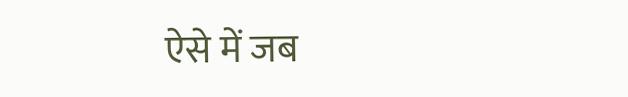ऐसे में जब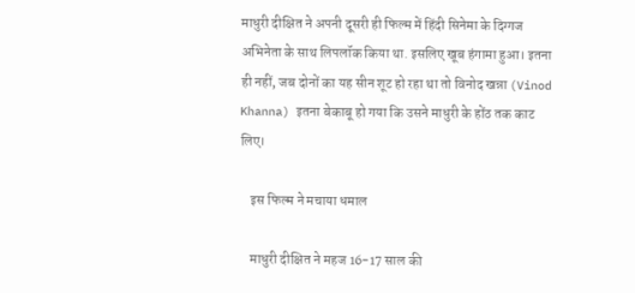माधुरी दीक्षित ने अपनी दूसरी ही फिल्म में हिंदी सिनेमा के दिग्गज अभिनेता के साथ लिपलॉक किया था. इसलिए खूब हंगामा हुआ। इतना ही नहीं, जब दोनों का यह सीन शूट हो रहा था तो विनोद खन्ना (Vinod Khanna) इतना बेकाबू हो गया कि उसने माधुरी के होंठ तक काट लिए।

    इस फिल्म ने मचाया धमाल

    माधुरी दीक्षित ने महज 16-17 साल की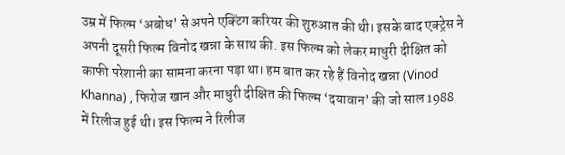उम्र में फिल्म ‘अबोध’ से अपने एक्टिंग करियर की शुरुआत की थी। इसके बाद एक्ट्रेस ने अपनी दूसरी फिल्म विनोद खन्ना के साथ की. इस फिल्म को लेकर माधुरी दीक्षित को काफी परेशानी का सामना करना पड़ा था। हम बात कर रहे हैं विनोद खन्ना (Vinod Khanna) , फिरोज खान और माधुरी दीक्षित की फिल्म ‘दयावान’ की जो साल 1988 में रिलीज हुई थी। इस फिल्म ने रिलीज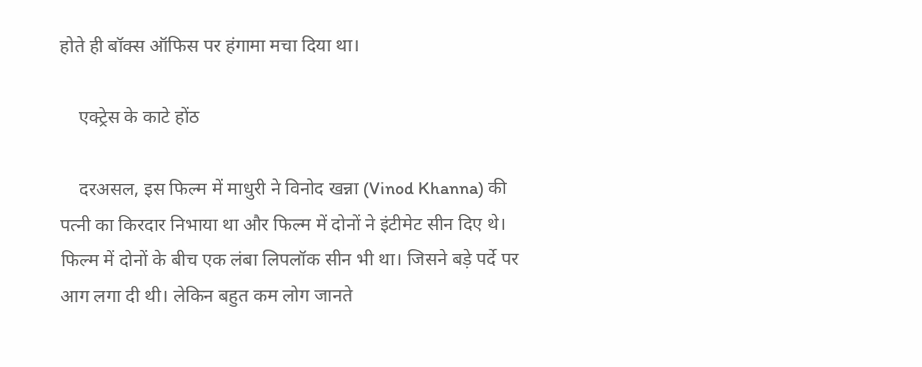होते ही बॉक्स ऑफिस पर हंगामा मचा दिया था।

    एक्ट्रेस के काटे होंठ

    दरअसल, इस फिल्म में माधुरी ने विनोद खन्ना (Vinod Khanna) की पत्नी का किरदार निभाया था और फिल्म में दोनों ने इंटीमेट सीन दिए थे। फिल्म में दोनों के बीच एक लंबा लिपलॉक सीन भी था। जिसने बड़े पर्दे पर आग लगा दी थी। लेकिन बहुत कम लोग जानते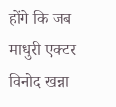होंगे कि जब माधुरी एक्टर विनोद खन्ना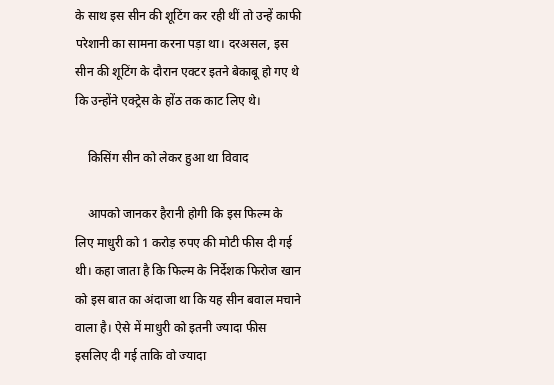के साथ इस सीन की शूटिंग कर रही थीं तो उन्हें काफी परेशानी का सामना करना पड़ा था। दरअसल, इस सीन की शूटिंग के दौरान एक्टर इतने बेकाबू हो गए थे कि उन्होंने एक्ट्रेस के होंठ तक काट लिए थे।

    किसिंग सीन को लेकर हुआ था विवाद

    आपको जानकर हैरानी होगी कि इस फिल्म के लिए माधुरी को 1 करोड़ रुपए की मोटी फीस दी गई थी। कहा जाता है कि फिल्म के निर्देशक फिरोज खान को इस बात का अंदाजा था कि यह सीन बवाल मचाने वाला है। ऐसे में माधुरी को इतनी ज्यादा फीस इसलिए दी गई ताकि वो ज्यादा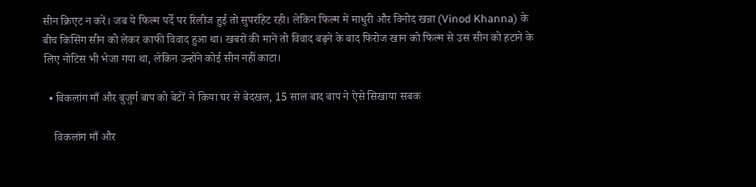सीन क्रिएट न करें। जब ये फिल्म पर्दे पर रिलीज हुई तो सुपरहिट रही। लेकिन फिल्म में माधुरी और विनोद खन्ना (Vinod Khanna) के बीच किसिंग सीन को लेकर काफी विवाद हुआ था। खबरों की मानें तो विवाद बढ़ने के बाद फिरोज खान को फिल्म से उस सीन को हटाने के लिए नोटिस भी भेजा गया था, लेकिन उन्होंने कोई सीन नहीं काटा।

  • विकलांग माँ और बुजुर्ग बाप को बेटोंˈ ने किया घर से बेदखल, 15 साल बाद बाप ने ऐसे सिखाया सबक

    विकलांग माँ और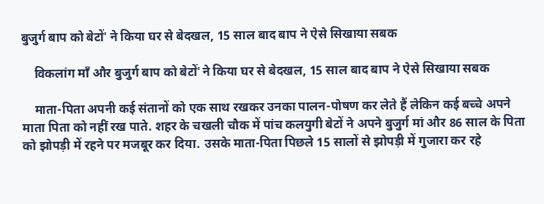बुजुर्ग बाप को बेटोंˈ ने किया घर से बेदखल, 15 साल बाद बाप ने ऐसे सिखाया सबक

    विकलांग माँ और बुजुर्ग बाप को बेटोंˈ ने किया घर से बेदखल, 15 साल बाद बाप ने ऐसे सिखाया सबक

    माता-पिता अपनी कई संतानों को एक साथ रखकर उनका पालन-पोषण कर लेते हैं लेकिन कई बच्चे अपने माता पिता को नहीं रख पाते. शहर के चखली चौक में पांच कलयुगी बेटों ने अपने बुजुर्ग मां और 86 साल के पिता को झोपड़ी में रहने पर मजबूर कर दिया. उसके माता-पिता पिछले 15 सालों से झोपड़ी में गुजारा कर रहे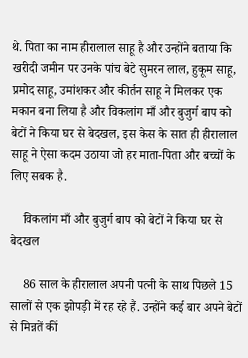थे. पिता का नाम हीरालाल साहू है और उन्होंने बताया कि खरीदी जमीन पर उनके पांच बेटे सुमरन लाल, हुकूम साहू, प्रमोद साहू, उमांशकर और कीर्तन साहू ने मिलकर एक मकान बना लिया है और विकलांग माँ और बुजुर्ग बाप को बेटों ने किया घर से बेदखल, इस केस के सात ही हीरालाल साहू ने ऐसा कदम उठाया जो हर माता-पिता और बच्चों के लिए सबक है.

    विकलांग माँ और बुजुर्ग बाप को बेटों ने किया घर से बेदखल

    86 साल के हीरालाल अपनी पत्नी के साथ पिछले 15 सालों से एक झोपड़ी में रह रहे हैं. उन्होंने कई बार अपने बेटों से मिन्नतें कीं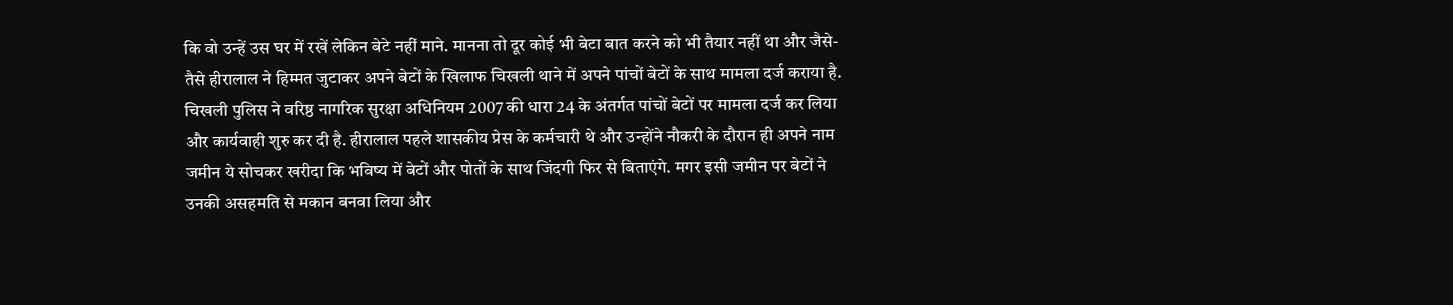कि वो उन्हें उस घर में रखें लेकिन बेटे नहीं माने. मानना तो दूर कोई भी बेटा बात करने को भी तैयार नहीं था और जैसे-तैसे हीरालाल ने हिम्मत जुटाकर अपने बेटों के खिलाफ चिखली थाने में अपने पांचों बेटों के साथ मामला दर्ज कराया है. चिखली पुलिस ने वरिष्ठ नागरिक सुरक्षा अधिनियम 2007 की धारा 24 के अंतर्गत पांचों बेटों पर मामला दर्ज कर लिया और कार्यवाही शुरु कर दी है. हीरालाल पहले शासकीय प्रेस के कर्मचारी थे और उन्होंने नौकरी के दौरान ही अपने नाम जमीन ये सोचकर खरीदा कि भविष्य में बेटों और पोतों के साथ जिंदगी फिर से बिताएंगे. मगर इसी जमीन पर बेटों ने उनकी असहमति से मकान बनवा लिया और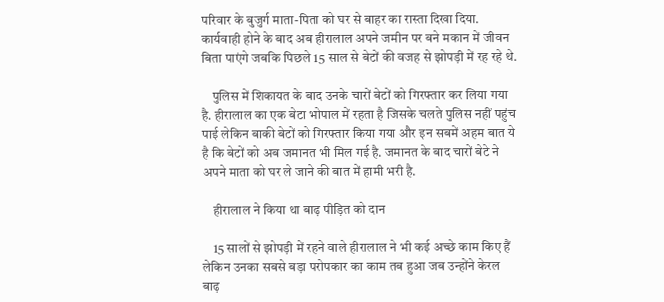परिवार के बुजुर्ग माता-पिता को घर से बाहर का रास्ता दिखा दिया. कार्यवाही होने के बाद अब हीरालाल अपने जमीन पर बने मकान में जीवन बिता पाएंगे जबकि पिछले 15 साल से बेटों की वजह से झोपड़ी में रह रहे थे.

    पुलिस में शिकायत के बाद उनके चारों बेटों को गिरफ्तार कर लिया गया है. हीरालाल का एक बेटा भोपाल में रहता है जिसके चलते पुलिस नहीं पहुंच पाई लेकिन बाकी बेटों को गिरफ्तार किया गया और इन सबमें अहम बात ये है कि बेटों को अब जमानत भी मिल गई है. जमानत के बाद चारों बेटे ने अपने माता को घर ले जाने की बात में हामी भरी है.

    हीरालाल ने किया था बाढ़ पीड़ित को दान

    15 सालों से झोपड़ी में रहने वाले हीरालाल ने भी कई अच्छे काम किए हैं लेकिन उनका सबसे बड़ा परोपकार का काम तब हुआ जब उन्होंने केरल बाढ़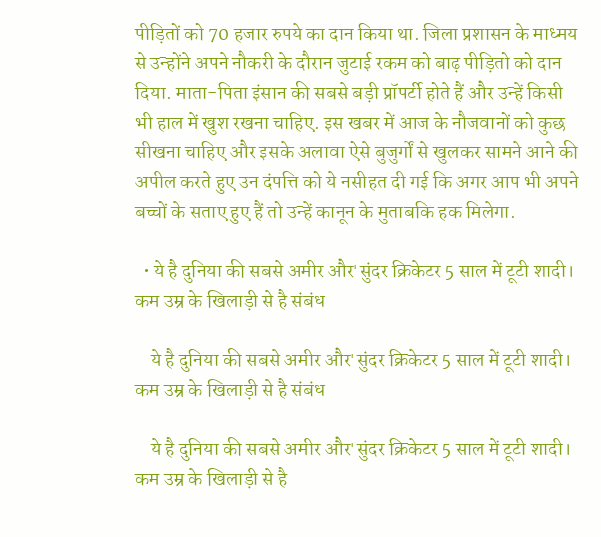पीड़ितों को 70 हजार रुपये का दान किया था. जिला प्रशासन के माध्मय से उन्होंने अपने नौकरी के दौरान जुटाई रकम को बाढ़ पीड़ितो को दान दिया. माता-पिता इंसान की सबसे बड़ी प्रॉपर्टी होते हैं और उन्हें किसी भी हाल में खुश रखना चाहिए. इस खबर में आज के नौजवानों को कुछ सीखना चाहिए और इसके अलावा ऐसे बुजुर्गों से खुलकर सामने आने की अपील करते हुए उन दंपत्ति को ये नसीहत दी गई कि अगर आप भी अपने बच्चों के सताए हुए हैं तो उन्हें कानून के मुताबकि हक मिलेगा.

  • ये है दुनिया की सबसे अमीर औरˈ सुंदर क्रिकेटर 5 साल में टूटी शादी। कम उम्र के खिलाड़ी से है संबंध

    ये है दुनिया की सबसे अमीर औरˈ सुंदर क्रिकेटर 5 साल में टूटी शादी। कम उम्र के खिलाड़ी से है संबंध

    ये है दुनिया की सबसे अमीर औरˈ सुंदर क्रिकेटर 5 साल में टूटी शादी। कम उम्र के खिलाड़ी से है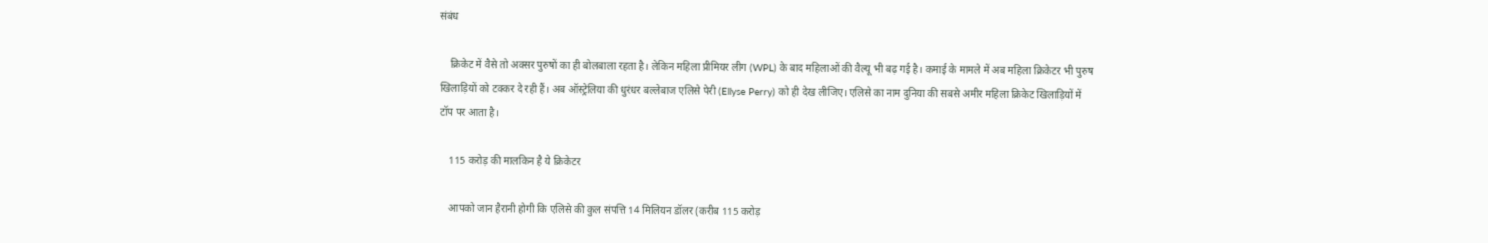संबंध

    क्रिकेट में वैसे तो अक्सर पुरुषों का ही बोलबाला रहता है। लेकिन महिला प्रीमियर लीग (WPL) के बाद महिलाओं की वैल्यू भी बढ़ गई है। कमाई के मामले में अब महिला क्रिकेटर भी पुरुष खिलाड़ियों को टक्कर दे रही हैं। अब ऑस्ट्रेलिया की धुरंधर बल्लेबाज एलिसे पेरी (Ellyse Perry) को ही देख लीजिए। एलिसे का नाम दुनिया की सबसे अमीर महिला क्रिकेट खिलाड़ियों में टॉप पर आता है।

    115 करोड़ की मालकिन है ये क्रिकेटर

    आपको जान हैरानी होगी कि एलिसे की कुल संपत्ति 14 मिलियन डॉलर (करीब 115 करोड़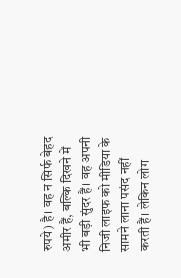रुपये) है। वह न सिर्फ बेहद अमीर हैं, बल्कि दिखने में भी बड़ी सुंदर हैं। वह अपनी निजी लाइफ को मीडिया के सामने लाना पसंद नहीं करती हैं। लेकिन लोग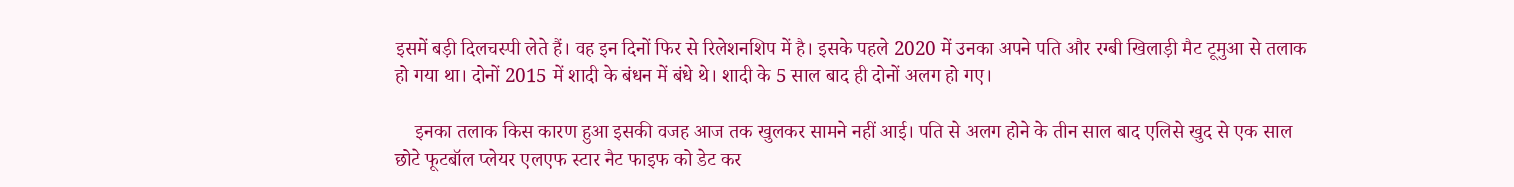इसमें बड़ी दिलचस्पी लेते हैं। वह इन दिनों फिर से रिलेशनशिप में है। इसके पहले 2020 में उनका अपने पति और रग्बी खिलाड़ी मैट टूमुआ से तलाक हो गया था। दोनों 2015 में शादी के बंधन में बंधे थे। शादी के 5 साल बाद ही दोनों अलग हो गए।

    इनका तलाक किस कारण हुआ इसकी वजह आज तक खुलकर सामने नहीं आई। पति से अलग होने के तीन साल बाद एलिसे खुद से एक साल छोटे फूटबॉल प्लेयर एलएफ स्टार नैट फाइफ को डेट कर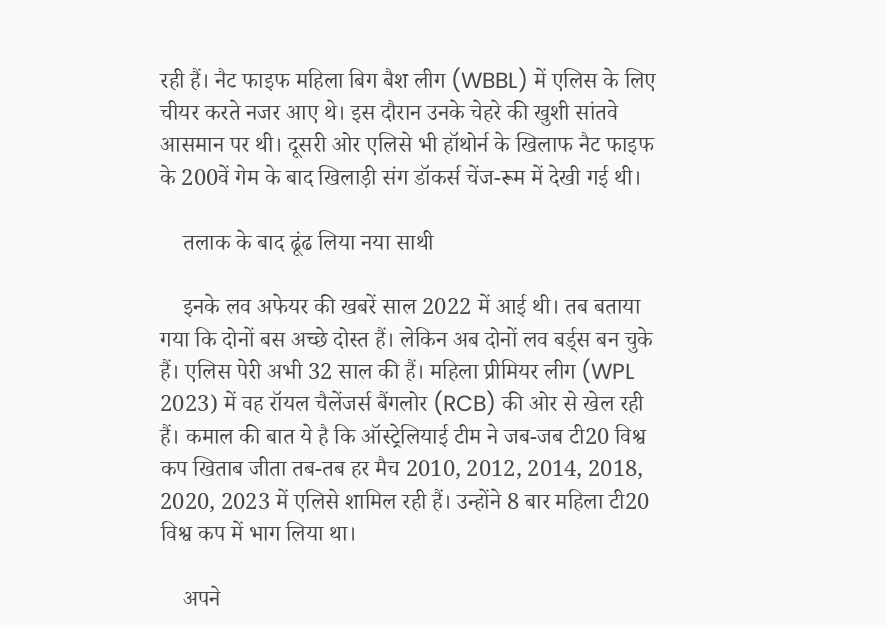रही हैं। नैट फाइफ महिला बिग बैश लीग (WBBL) में एलिस के लिए चीयर करते नजर आए थे। इस दौरान उनके चेहरे की खुशी सांतवे आसमान पर थी। दूसरी ओर एलिसे भी हॉथोर्न के खिलाफ नैट फाइफ के 200वें गेम के बाद खिलाड़ी संग डॉकर्स चेंज-रूम में देखी गई थी।

    तलाक के बाद ढूंढ लिया नया साथी

    इनके लव अफेयर की खबरें साल 2022 में आई थी। तब बताया गया कि दोनों बस अच्छे दोस्त हैं। लेकिन अब दोनों लव बर्ड्स बन चुके हैं। एलिस पेरी अभी 32 साल की हैं। महिला प्रीमियर लीग (WPL 2023) में वह रॉयल चैलेंजर्स बैंगलोर (RCB) की ओर से खेल रही हैं। कमाल की बात ये है कि ऑस्ट्रेलियाई टीम ने जब-जब टी20 विश्व कप खिताब जीता तब-तब हर मैच 2010, 2012, 2014, 2018, 2020, 2023 में एलिसे शामिल रही हैं। उन्होंने 8 बार महिला टी20 विश्व कप में भाग लिया था।

    अपने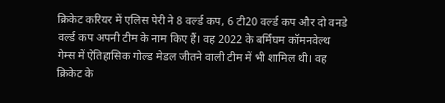क्रिकेट करियर में एलिस पेरी ने 8 वर्ल्ड कप, 6 टी20 वर्ल्ड कप और दो वनडे वर्ल्ड कप अपनी टीम के नाम किए हैं। वह 2022 के बर्मिंघम कॉमनवेल्थ गेम्स में ऐतिहासिक गोल्ड मेडल जीतने वाली टीम में भी शामिल थी। वह क्रिकेट के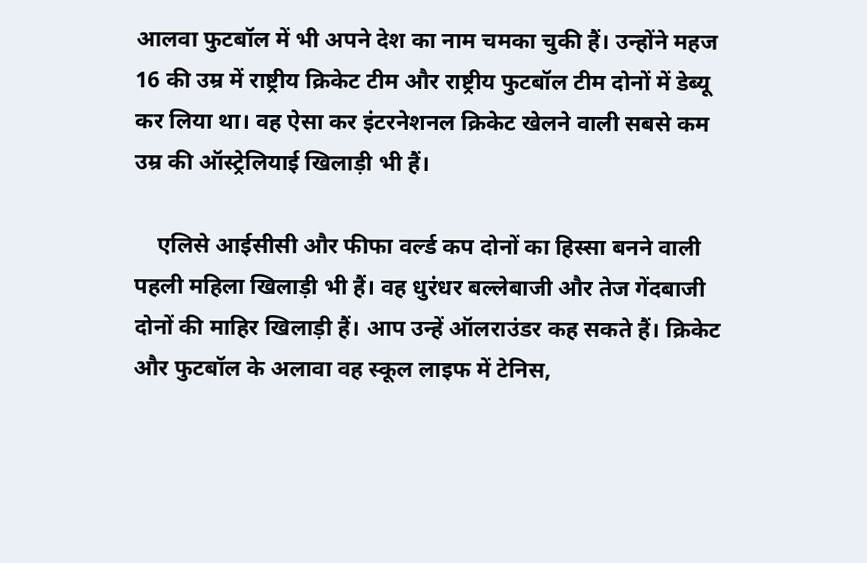आलवा फुटबॉल में भी अपने देश का नाम चमका चुकी हैं। उन्होंने महज 16 की उम्र में राष्ट्रीय क्रिकेट टीम और राष्ट्रीय फुटबॉल टीम दोनों में डेब्यू कर लिया था। वह ऐसा कर इंटरनेशनल क्रिकेट खेलने वाली सबसे कम उम्र की ऑस्ट्रेलियाई खिलाड़ी भी हैं।

    एलिसे आईसीसी और फीफा वर्ल्ड कप दोनों का हिस्सा बनने वाली पहली महिला खिलाड़ी भी हैं। वह धुरंधर बल्लेबाजी और तेज गेंदबाजी दोनों की माहिर खिलाड़ी हैं। आप उन्हें ऑलराउंडर कह सकते हैं। क्रिकेट और फुटबॉल के अलावा वह स्कूल लाइफ में टेनिस,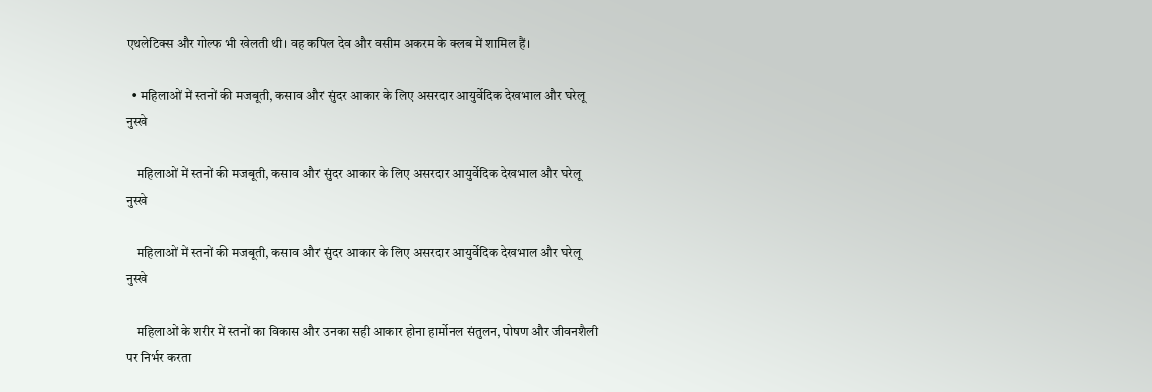एथलेटिक्स और गोल्फ भी खेलती थी। वह कपिल देव और वसीम अकरम के क्लब में शामिल हैं।

  • महिलाओं में स्तनों की मजबूती, कसाव औरˈ सुंदर आकार के लिए असरदार आयुर्वेदिक देखभाल और घरेलू नुस्खे

    महिलाओं में स्तनों की मजबूती, कसाव औरˈ सुंदर आकार के लिए असरदार आयुर्वेदिक देखभाल और घरेलू नुस्खे

    महिलाओं में स्तनों की मजबूती, कसाव औरˈ सुंदर आकार के लिए असरदार आयुर्वेदिक देखभाल और घरेलू नुस्खे

    महिलाओं के शरीर में स्तनों का विकास और उनका सही आकार होना हार्मोनल संतुलन, पोषण और जीवनशैली पर निर्भर करता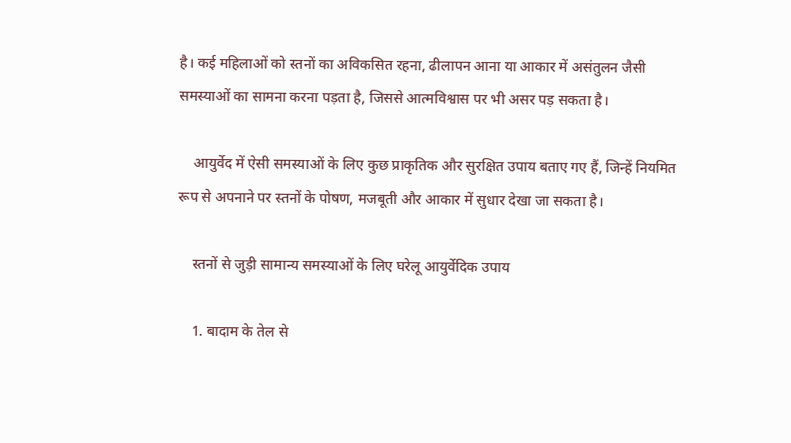है। कई महिलाओं को स्तनों का अविकसित रहना, ढीलापन आना या आकार में असंतुलन जैसी समस्याओं का सामना करना पड़ता है, जिससे आत्मविश्वास पर भी असर पड़ सकता है।

    आयुर्वेद में ऐसी समस्याओं के लिए कुछ प्राकृतिक और सुरक्षित उपाय बताए गए हैं, जिन्हें नियमित रूप से अपनाने पर स्तनों के पोषण, मजबूती और आकार में सुधार देखा जा सकता है।

    स्तनों से जुड़ी सामान्य समस्याओं के लिए घरेलू आयुर्वेदिक उपाय

    1. बादाम के तेल से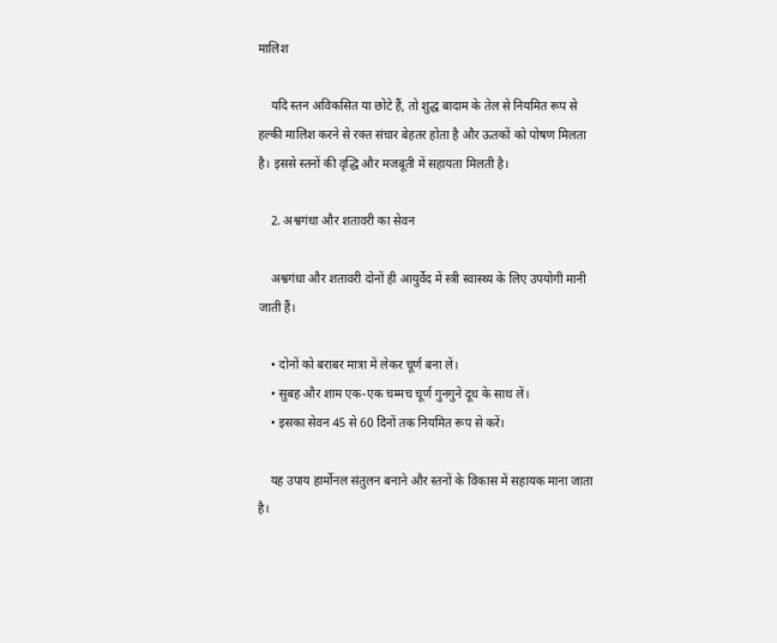मालिश

    यदि स्तन अविकसित या छोटे हैं, तो शुद्ध बादाम के तेल से नियमित रूप से हल्की मालिश करने से रक्त संचार बेहतर होता है और ऊतकों को पोषण मिलता है। इससे स्तनों की वृद्धि और मजबूती में सहायता मिलती है।

    2. अश्वगंधा और शतावरी का सेवन

    अश्वगंधा और शतावरी दोनों ही आयुर्वेद में स्त्री स्वास्थ्य के लिए उपयोगी मानी जाती हैं।

    • दोनों को बराबर मात्रा में लेकर चूर्ण बना लें।
    • सुबह और शाम एक-एक चम्मच चूर्ण गुनगुने दूध के साथ लें।
    • इसका सेवन 45 से 60 दिनों तक नियमित रूप से करें।

    यह उपाय हार्मोनल संतुलन बनाने और स्तनों के विकास में सहायक माना जाता है।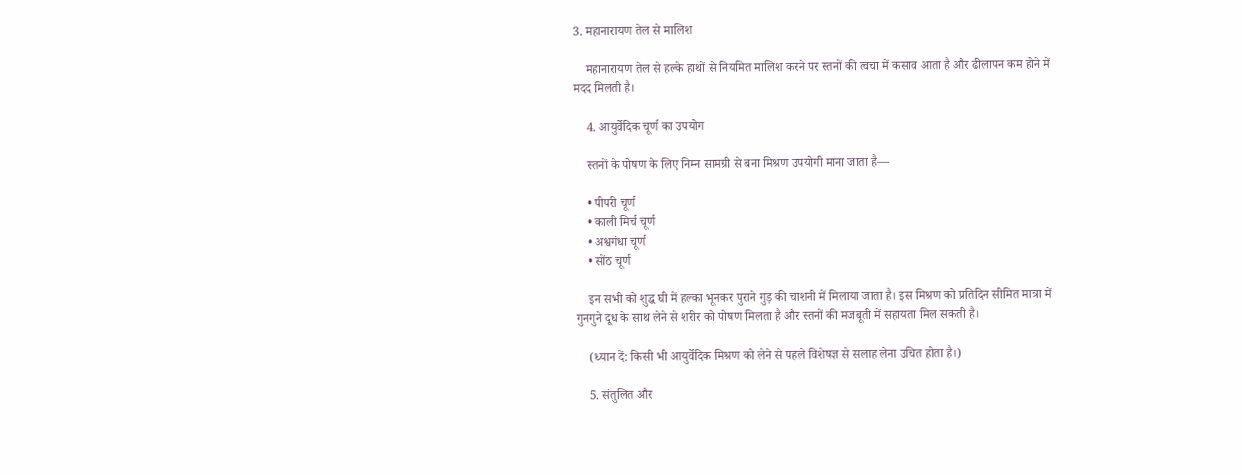3. महानारायण तेल से मालिश

    महानारायण तेल से हल्के हाथों से नियमित मालिश करने पर स्तनों की त्वचा में कसाव आता है और ढीलापन कम होने में मदद मिलती है।

    4. आयुर्वेदिक चूर्ण का उपयोग

    स्तनों के पोषण के लिए निम्न सामग्री से बना मिश्रण उपयोगी माना जाता है—

    • पीपरी चूर्ण
    • काली मिर्च चूर्ण
    • अश्वगंधा चूर्ण
    • सोंठ चूर्ण

    इन सभी को शुद्ध घी में हल्का भूनकर पुराने गुड़ की चाशनी में मिलाया जाता है। इस मिश्रण को प्रतिदिन सीमित मात्रा में गुनगुने दूध के साथ लेने से शरीर को पोषण मिलता है और स्तनों की मजबूती में सहायता मिल सकती है।

    (ध्यान दें: किसी भी आयुर्वेदिक मिश्रण को लेने से पहले विशेषज्ञ से सलाह लेना उचित होता है।)

    5. संतुलित और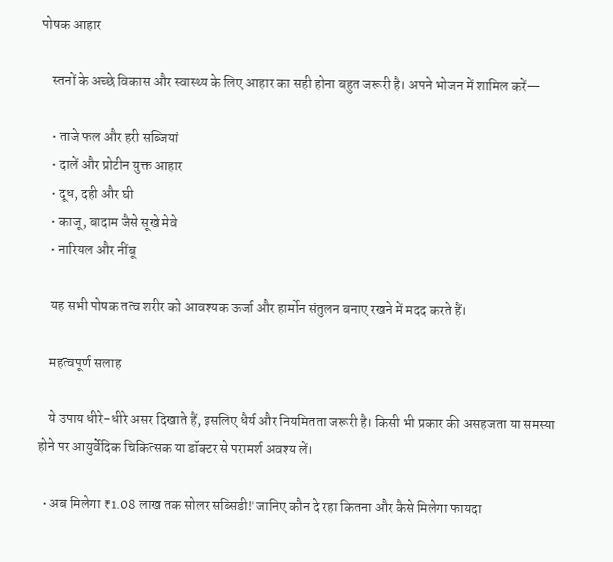पोषक आहार

    स्तनों के अच्छे विकास और स्वास्थ्य के लिए आहार का सही होना बहुत जरूरी है। अपने भोजन में शामिल करें—

    • ताजे फल और हरी सब्जियां
    • दालें और प्रोटीन युक्त आहार
    • दूध, दही और घी
    • काजू, बादाम जैसे सूखे मेवे
    • नारियल और नींबू

    यह सभी पोषक तत्व शरीर को आवश्यक ऊर्जा और हार्मोन संतुलन बनाए रखने में मदद करते हैं।

    महत्वपूर्ण सलाह

    ये उपाय धीरे-धीरे असर दिखाते हैं, इसलिए धैर्य और नियमितता जरूरी है। किसी भी प्रकार की असहजता या समस्या होने पर आयुर्वेदिक चिकित्सक या डॉक्टर से परामर्श अवश्य लें।

  • अब मिलेगा ₹1.08 लाख तक सोलर सब्सिडी!ˈ जानिए कौन दे रहा कितना और कैसे मिलेगा फायदा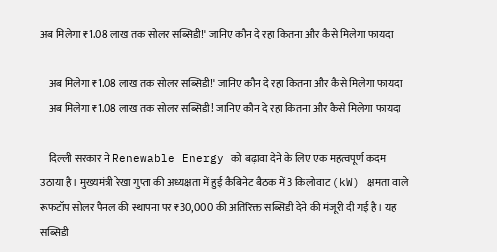अब मिलेगा ₹1.08 लाख तक सोलर सब्सिडी!ˈ जानिए कौन दे रहा कितना और कैसे मिलेगा फायदा

    अब मिलेगा ₹1.08 लाख तक सोलर सब्सिडी!ˈ जानिए कौन दे रहा कितना और कैसे मिलेगा फायदा
    अब मिलेगा ₹1.08 लाख तक सोलर सब्सिडी! जानिए कौन दे रहा कितना और कैसे मिलेगा फायदा

    दिल्ली सरकार ने Renewable Energy को बढ़ावा देने के लिए एक महत्वपूर्ण कदम उठाया है। मुख्यमंत्री रेखा गुप्ता की अध्यक्षता में हुई कैबिनेट बैठक में 3 किलोवाट (kW) क्षमता वाले रूफटॉप सोलर पैनल की स्थापना पर ₹30,000 की अतिरिक्त सब्सिडी देने की मंजूरी दी गई है। यह सब्सिडी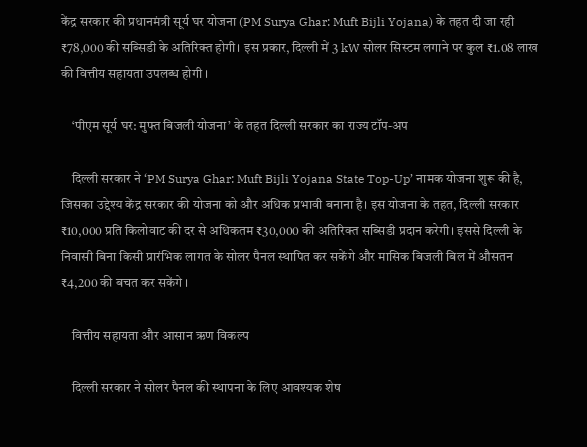केंद्र सरकार की प्रधानमंत्री सूर्य घर योजना (PM Surya Ghar: Muft Bijli Yojana) के तहत दी जा रही ₹78,000 की सब्सिडी के अतिरिक्त होगी। इस प्रकार, दिल्ली में 3 kW सोलर सिस्टम लगाने पर कुल ₹1.08 लाख की वित्तीय सहायता उपलब्ध होगी ।

    ‘पीएम सूर्य घर: मुफ्त बिजली योजना’ के तहत दिल्ली सरकार का राज्य टॉप-अप

    दिल्ली सरकार ने ‘PM Surya Ghar: Muft Bijli Yojana State Top-Up’ नामक योजना शुरू की है, जिसका उद्देश्य केंद्र सरकार की योजना को और अधिक प्रभावी बनाना है। इस योजना के तहत, दिल्ली सरकार ₹10,000 प्रति किलोवाट की दर से अधिकतम ₹30,000 की अतिरिक्त सब्सिडी प्रदान करेगी। इससे दिल्ली के निवासी बिना किसी प्रारंभिक लागत के सोलर पैनल स्थापित कर सकेंगे और मासिक बिजली बिल में औसतन ₹4,200 की बचत कर सकेंगे ।

    वित्तीय सहायता और आसान ऋण विकल्प

    दिल्ली सरकार ने सोलर पैनल की स्थापना के लिए आवश्यक शेष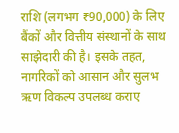राशि (लगभग ₹90,000) के लिए बैंकों और वित्तीय संस्थानों के साथ साझेदारी की है। इसके तहत, नागरिकों को आसान और सुलभ ऋण विकल्प उपलब्ध कराए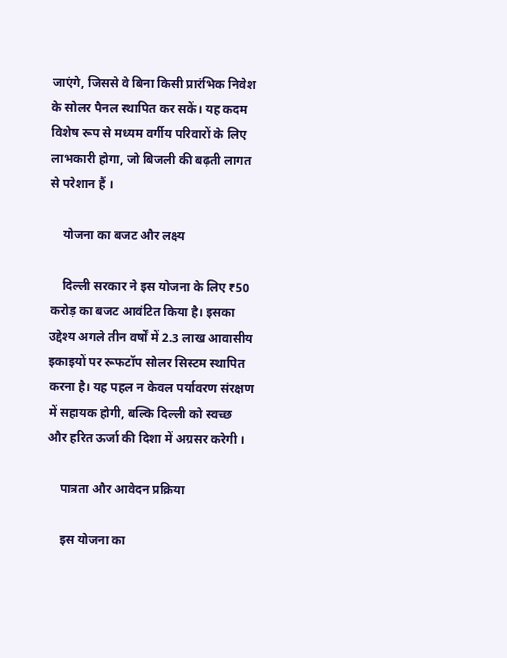जाएंगे, जिससे वे बिना किसी प्रारंभिक निवेश के सोलर पैनल स्थापित कर सकें। यह कदम विशेष रूप से मध्यम वर्गीय परिवारों के लिए लाभकारी होगा, जो बिजली की बढ़ती लागत से परेशान हैं ।

    योजना का बजट और लक्ष्य

    दिल्ली सरकार ने इस योजना के लिए ₹50 करोड़ का बजट आवंटित किया है। इसका उद्देश्य अगले तीन वर्षों में 2.3 लाख आवासीय इकाइयों पर रूफटॉप सोलर सिस्टम स्थापित करना है। यह पहल न केवल पर्यावरण संरक्षण में सहायक होगी, बल्कि दिल्ली को स्वच्छ और हरित ऊर्जा की दिशा में अग्रसर करेगी ।

    पात्रता और आवेदन प्रक्रिया

    इस योजना का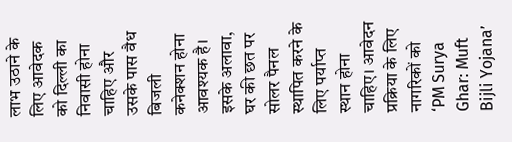लाभ उठाने के लिए आवेदक को दिल्ली का निवासी होना चाहिए और उसके पास वैध बिजली कनेक्शन होना आवश्यक है। इसके अलावा, घर की छत पर सोलर पैनल स्थापित करने के लिए पर्याप्त स्थान होना चाहिए। आवेदन प्रक्रिया के लिए नागरिकों को ‘PM Surya Ghar: Muft Bijli Yojana’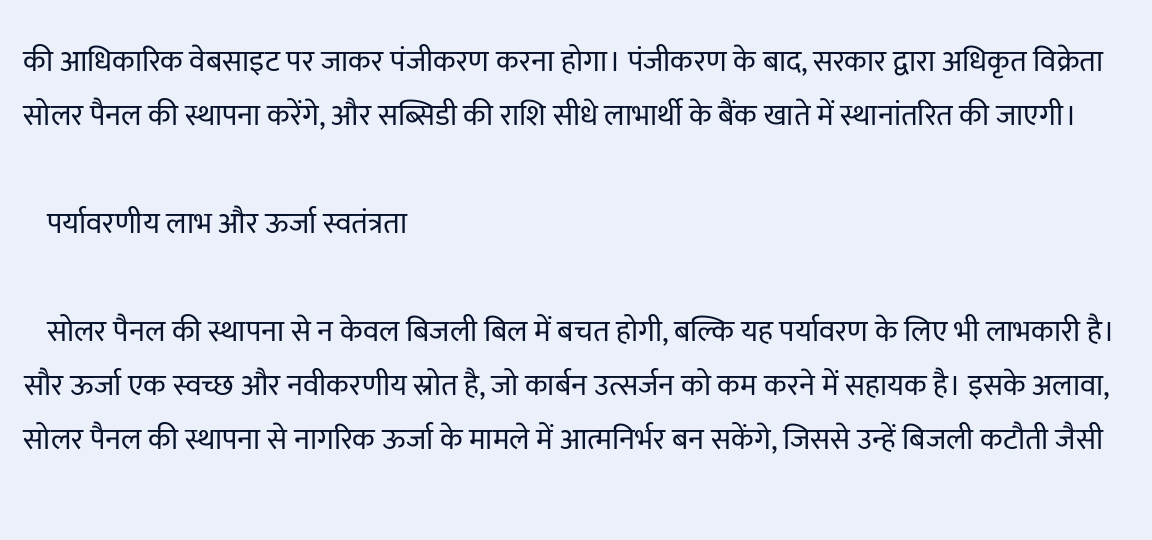की आधिकारिक वेबसाइट पर जाकर पंजीकरण करना होगा। पंजीकरण के बाद, सरकार द्वारा अधिकृत विक्रेता सोलर पैनल की स्थापना करेंगे, और सब्सिडी की राशि सीधे लाभार्थी के बैंक खाते में स्थानांतरित की जाएगी।

    पर्यावरणीय लाभ और ऊर्जा स्वतंत्रता

    सोलर पैनल की स्थापना से न केवल बिजली बिल में बचत होगी, बल्कि यह पर्यावरण के लिए भी लाभकारी है। सौर ऊर्जा एक स्वच्छ और नवीकरणीय स्रोत है, जो कार्बन उत्सर्जन को कम करने में सहायक है। इसके अलावा, सोलर पैनल की स्थापना से नागरिक ऊर्जा के मामले में आत्मनिर्भर बन सकेंगे, जिससे उन्हें बिजली कटौती जैसी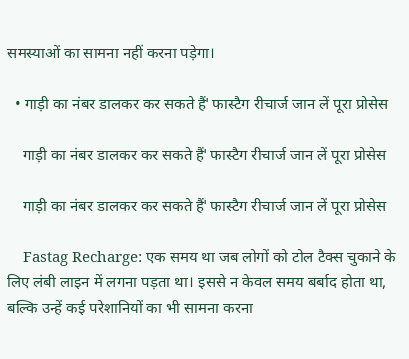समस्याओं का सामना नहीं करना पड़ेगा।

  • गाड़ी का नंबर डालकर कर सकते हैंˈ फास्टैग रीचार्ज जान लें पूरा प्रोसेस

    गाड़ी का नंबर डालकर कर सकते हैंˈ फास्टैग रीचार्ज जान लें पूरा प्रोसेस

    गाड़ी का नंबर डालकर कर सकते हैंˈ फास्टैग रीचार्ज जान लें पूरा प्रोसेस

    Fastag Recharge: एक समय था जब लोगों को टोल टैक्स चुकाने के लिए लंबी लाइन में लगना पड़ता था। इससे न केवल समय बर्बाद होता था, बल्कि उन्हें कई परेशानियों का भी सामना करना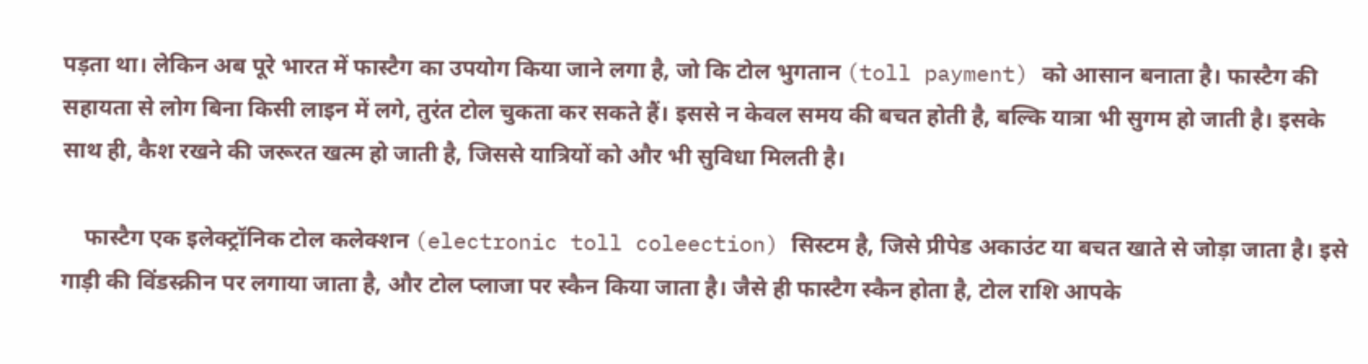पड़ता था। लेकिन अब पूरे भारत में फास्टैग का उपयोग किया जाने लगा है, जो कि टोल भुगतान (toll payment) को आसान बनाता है। फास्टैग की सहायता से लोग बिना किसी लाइन में लगे, तुरंत टोल चुकता कर सकते हैं। इससे न केवल समय की बचत होती है, बल्कि यात्रा भी सुगम हो जाती है। इसके साथ ही, कैश रखने की जरूरत खत्म हो जाती है, जिससे यात्रियों को और भी सुविधा मिलती है।

    फास्टैग एक इलेक्ट्रॉनिक टोल कलेक्शन (electronic toll coleection) सिस्टम है, जिसे प्रीपेड अकाउंट या बचत खाते से जोड़ा जाता है। इसे गाड़ी की विंडस्क्रीन पर लगाया जाता है, और टोल प्लाजा पर स्कैन किया जाता है। जैसे ही फास्टैग स्कैन होता है, टोल राशि आपके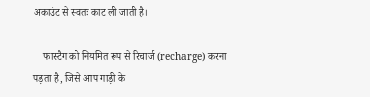अकाउंट से स्वतः काट ली जाती है।

    फास्टैग को नियमित रूप से रिचार्ज (recharge) करना पड़ता है, जिसे आप गाड़ी के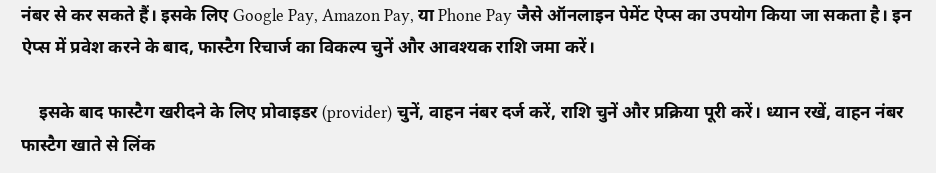नंबर से कर सकते हैं। इसके लिए Google Pay, Amazon Pay, या Phone Pay जैसे ऑनलाइन पेमेंट ऐप्स का उपयोग किया जा सकता है। इन ऐप्स में प्रवेश करने के बाद, फास्टैग रिचार्ज का विकल्प चुनें और आवश्यक राशि जमा करें।

    इसके बाद फास्टैग खरीदने के लिए प्रोवाइडर (provider) चुनें, वाहन नंबर दर्ज करें, राशि चुनें और प्रक्रिया पूरी करें। ध्यान रखें, वाहन नंबर फास्टैग खाते से लिंक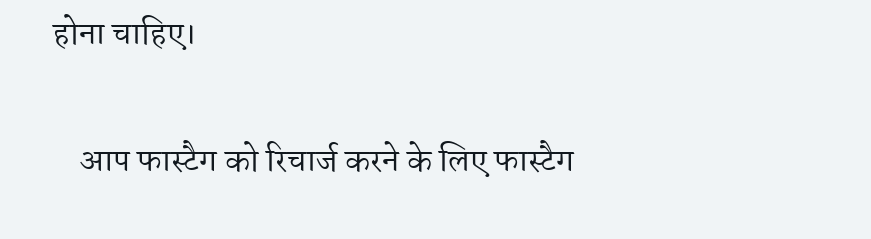होना चाहिए।

    आप फास्टैग को रिचार्ज करने के लिए फास्टैग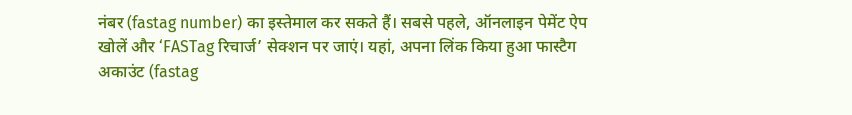नंबर (fastag number) का इस्तेमाल कर सकते हैं। सबसे पहले, ऑनलाइन पेमेंट ऐप खोलें और ‘FASTag रिचार्ज’ सेक्शन पर जाएं। यहां, अपना लिंक किया हुआ फास्टैग अकाउंट (fastag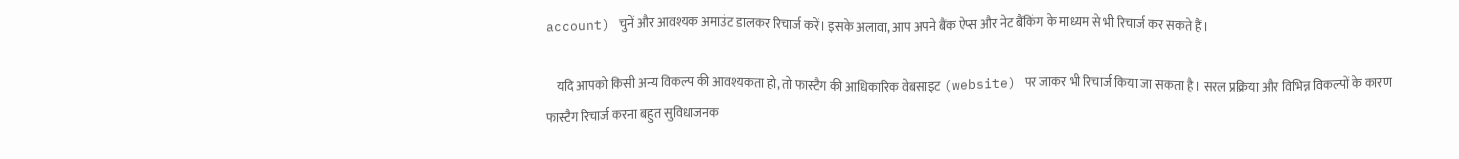account) चुनें और आवश्यक अमाउंट डालकर रिचार्ज करें। इसके अलावा, आप अपने बैंक ऐप्स और नेट बैंकिंग के माध्यम से भी रिचार्ज कर सकते हैं।

    यदि आपको किसी अन्य विकल्प की आवश्यकता हो, तो फास्टैग की आधिकारिक वेबसाइट (website) पर जाकर भी रिचार्ज किया जा सकता है। सरल प्रक्रिया और विभिन्न विकल्पों के कारण फास्टैग रिचार्ज करना बहुत सुविधाजनक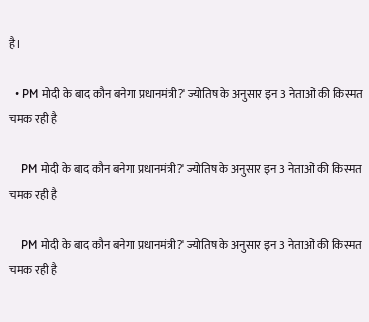है।

  • PM मोदी के बाद कौन बनेगा प्रधानमंत्री?ˈ ज्योतिष के अनुसार इन 3 नेताओं की किस्मत चमक रही है

    PM मोदी के बाद कौन बनेगा प्रधानमंत्री?ˈ ज्योतिष के अनुसार इन 3 नेताओं की किस्मत चमक रही है

    PM मोदी के बाद कौन बनेगा प्रधानमंत्री?ˈ ज्योतिष के अनुसार इन 3 नेताओं की किस्मत चमक रही है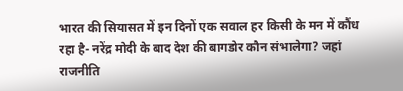भारत की सियासत में इन दिनों एक सवाल हर किसी के मन में कौंध रहा है- नरेंद्र मोदी के बाद देश की बागडोर कौन संभालेगा? जहां राजनीति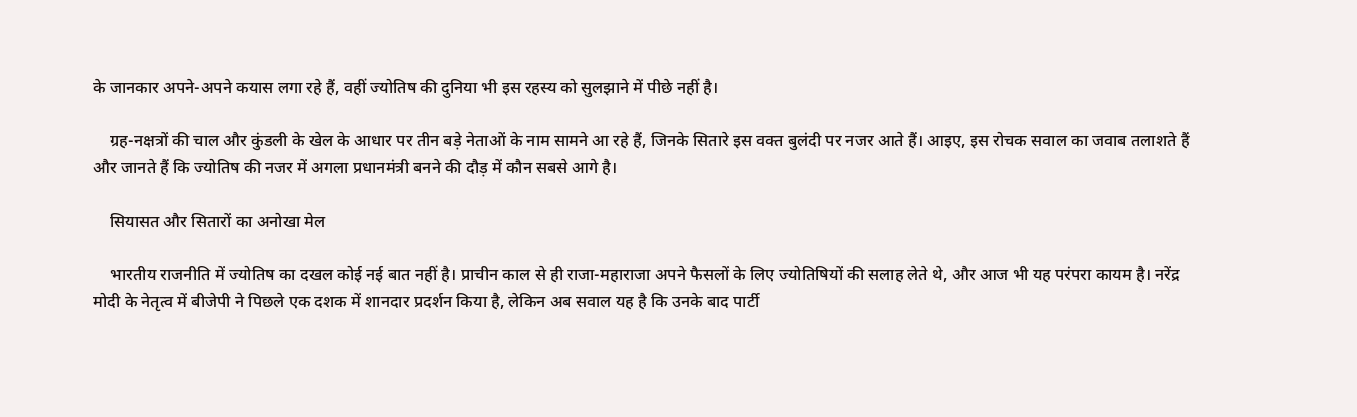के जानकार अपने-अपने कयास लगा रहे हैं, वहीं ज्योतिष की दुनिया भी इस रहस्य को सुलझाने में पीछे नहीं है।

    ग्रह-नक्षत्रों की चाल और कुंडली के खेल के आधार पर तीन बड़े नेताओं के नाम सामने आ रहे हैं, जिनके सितारे इस वक्त बुलंदी पर नजर आते हैं। आइए, इस रोचक सवाल का जवाब तलाशते हैं और जानते हैं कि ज्योतिष की नजर में अगला प्रधानमंत्री बनने की दौड़ में कौन सबसे आगे है।

    सियासत और सितारों का अनोखा मेल

    भारतीय राजनीति में ज्योतिष का दखल कोई नई बात नहीं है। प्राचीन काल से ही राजा-महाराजा अपने फैसलों के लिए ज्योतिषियों की सलाह लेते थे, और आज भी यह परंपरा कायम है। नरेंद्र मोदी के नेतृत्व में बीजेपी ने पिछले एक दशक में शानदार प्रदर्शन किया है, लेकिन अब सवाल यह है कि उनके बाद पार्टी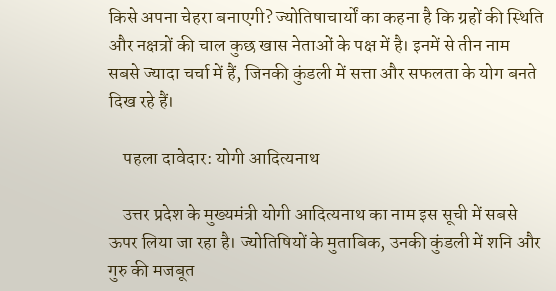किसे अपना चेहरा बनाएगी? ज्योतिषाचार्यों का कहना है कि ग्रहों की स्थिति और नक्षत्रों की चाल कुछ खास नेताओं के पक्ष में है। इनमें से तीन नाम सबसे ज्यादा चर्चा में हैं, जिनकी कुंडली में सत्ता और सफलता के योग बनते दिख रहे हैं।

    पहला दावेदार: योगी आदित्यनाथ

    उत्तर प्रदेश के मुख्यमंत्री योगी आदित्यनाथ का नाम इस सूची में सबसे ऊपर लिया जा रहा है। ज्योतिषियों के मुताबिक, उनकी कुंडली में शनि और गुरु की मजबूत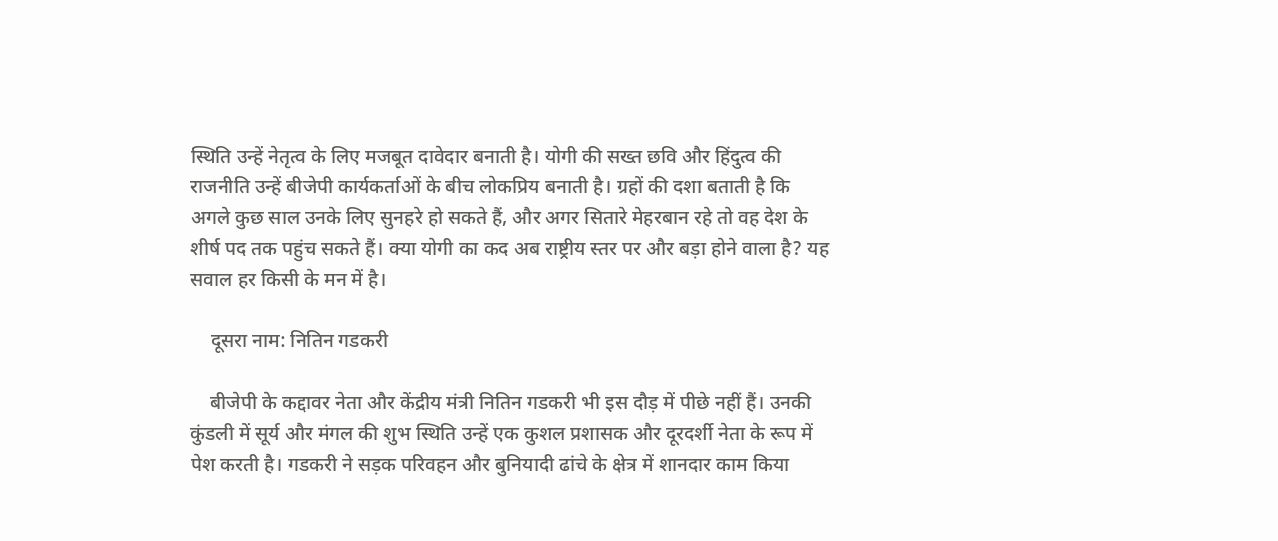स्थिति उन्हें नेतृत्व के लिए मजबूत दावेदार बनाती है। योगी की सख्त छवि और हिंदुत्व की राजनीति उन्हें बीजेपी कार्यकर्ताओं के बीच लोकप्रिय बनाती है। ग्रहों की दशा बताती है कि अगले कुछ साल उनके लिए सुनहरे हो सकते हैं, और अगर सितारे मेहरबान रहे तो वह देश के शीर्ष पद तक पहुंच सकते हैं। क्या योगी का कद अब राष्ट्रीय स्तर पर और बड़ा होने वाला है? यह सवाल हर किसी के मन में है।

    दूसरा नाम: नितिन गडकरी

    बीजेपी के कद्दावर नेता और केंद्रीय मंत्री नितिन गडकरी भी इस दौड़ में पीछे नहीं हैं। उनकी कुंडली में सूर्य और मंगल की शुभ स्थिति उन्हें एक कुशल प्रशासक और दूरदर्शी नेता के रूप में पेश करती है। गडकरी ने सड़क परिवहन और बुनियादी ढांचे के क्षेत्र में शानदार काम किया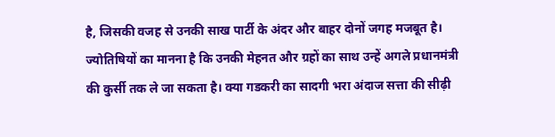है, जिसकी वजह से उनकी साख पार्टी के अंदर और बाहर दोनों जगह मजबूत है। ज्योतिषियों का मानना है कि उनकी मेहनत और ग्रहों का साथ उन्हें अगले प्रधानमंत्री की कुर्सी तक ले जा सकता है। क्या गडकरी का सादगी भरा अंदाज सत्ता की सीढ़ी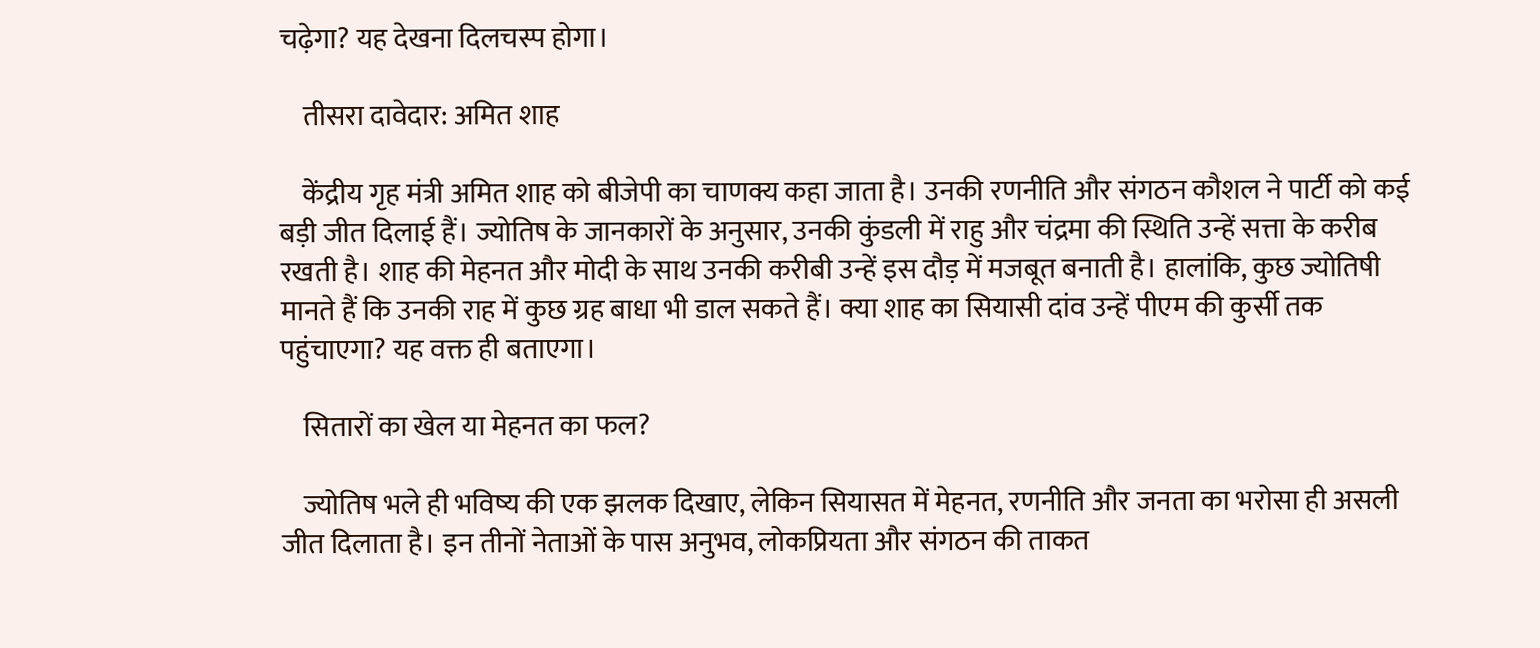चढ़ेगा? यह देखना दिलचस्प होगा।

    तीसरा दावेदार: अमित शाह

    केंद्रीय गृह मंत्री अमित शाह को बीजेपी का चाणक्य कहा जाता है। उनकी रणनीति और संगठन कौशल ने पार्टी को कई बड़ी जीत दिलाई हैं। ज्योतिष के जानकारों के अनुसार, उनकी कुंडली में राहु और चंद्रमा की स्थिति उन्हें सत्ता के करीब रखती है। शाह की मेहनत और मोदी के साथ उनकी करीबी उन्हें इस दौड़ में मजबूत बनाती है। हालांकि, कुछ ज्योतिषी मानते हैं कि उनकी राह में कुछ ग्रह बाधा भी डाल सकते हैं। क्या शाह का सियासी दांव उन्हें पीएम की कुर्सी तक पहुंचाएगा? यह वक्त ही बताएगा।

    सितारों का खेल या मेहनत का फल?

    ज्योतिष भले ही भविष्य की एक झलक दिखाए, लेकिन सियासत में मेहनत, रणनीति और जनता का भरोसा ही असली जीत दिलाता है। इन तीनों नेताओं के पास अनुभव, लोकप्रियता और संगठन की ताकत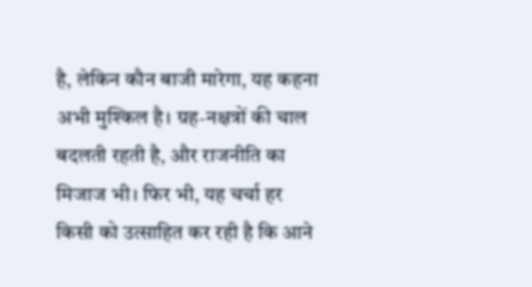है, लेकिन कौन बाजी मारेगा, यह कहना अभी मुश्किल है। ग्रह-नक्षत्रों की चाल बदलती रहती है, और राजनीति का मिजाज भी। फिर भी, यह चर्चा हर किसी को उत्साहित कर रही है कि आने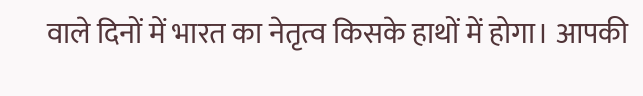वाले दिनों में भारत का नेतृत्व किसके हाथों में होगा। आपकी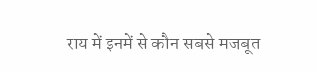राय में इनमें से कौन सबसे मजबूत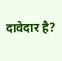दावेदार है?